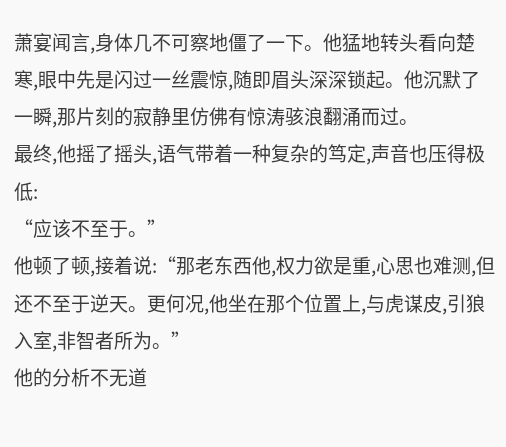萧宴闻言,身体几不可察地僵了一下。他猛地转头看向楚寒,眼中先是闪过一丝震惊,随即眉头深深锁起。他沉默了一瞬,那片刻的寂静里仿佛有惊涛骇浪翻涌而过。
最终,他摇了摇头,语气带着一种复杂的笃定,声音也压得极低:
“应该不至于。”
他顿了顿,接着说:“那老东西他,权力欲是重,心思也难测,但还不至于逆天。更何况,他坐在那个位置上,与虎谋皮,引狼入室,非智者所为。”
他的分析不无道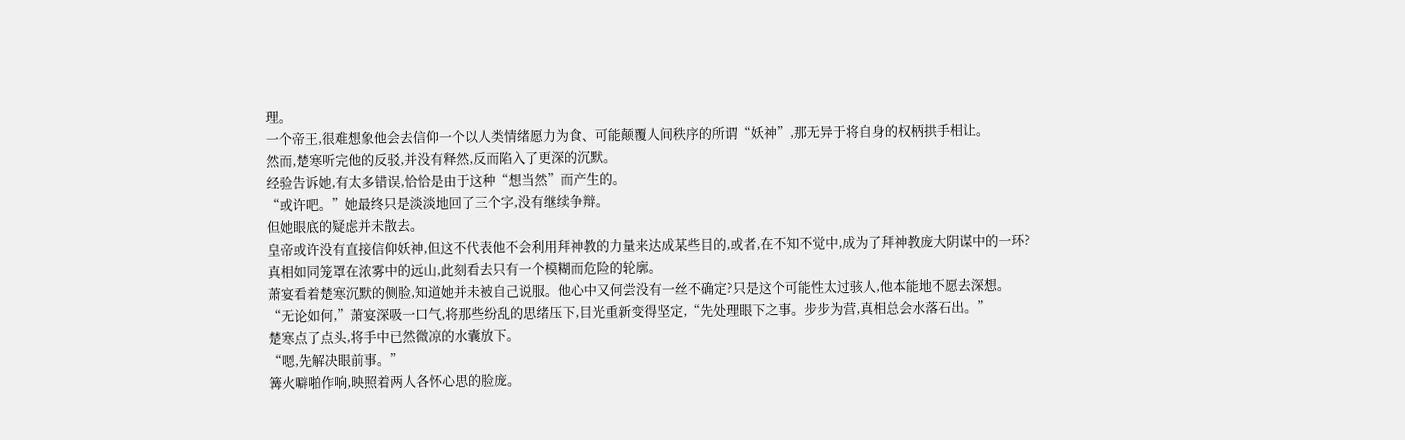理。
一个帝王,很难想象他会去信仰一个以人类情绪愿力为食、可能颠覆人间秩序的所谓“妖神”,那无异于将自身的权柄拱手相让。
然而,楚寒听完他的反驳,并没有释然,反而陷入了更深的沉默。
经验告诉她,有太多错误,恰恰是由于这种“想当然”而产生的。
“或许吧。”她最终只是淡淡地回了三个字,没有继续争辩。
但她眼底的疑虑并未散去。
皇帝或许没有直接信仰妖神,但这不代表他不会利用拜神教的力量来达成某些目的,或者,在不知不觉中,成为了拜神教庞大阴谋中的一环?
真相如同笼罩在浓雾中的远山,此刻看去只有一个模糊而危险的轮廓。
萧宴看着楚寒沉默的侧脸,知道她并未被自己说服。他心中又何尝没有一丝不确定?只是这个可能性太过骇人,他本能地不愿去深想。
“无论如何,”萧宴深吸一口气,将那些纷乱的思绪压下,目光重新变得坚定,“先处理眼下之事。步步为营,真相总会水落石出。”
楚寒点了点头,将手中已然微凉的水囊放下。
“嗯,先解决眼前事。”
篝火噼啪作响,映照着两人各怀心思的脸庞。